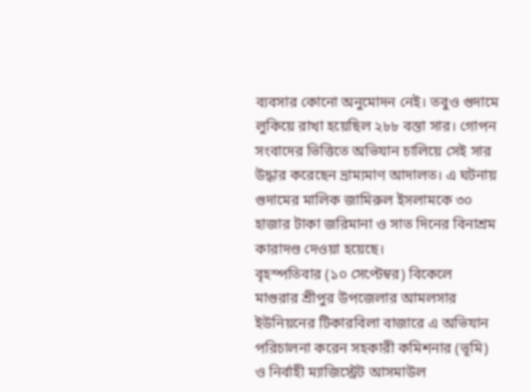ব্যবসার কোনো অনুমোদন নেই। তবুও গুদামে লুকিয়ে রাখা হয়েছিল ২৮৮ বস্তা সার। গোপন সংবাদের ভিত্তিতে অভিযান চালিয়ে সেই সার উদ্ধার করেছেন ভ্রাম্যমাণ আদালত। এ ঘটনায় গুদামের মালিক জামিরুল ইসলামকে ৩০ হাজার টাকা জরিমানা ও সাত দিনের বিনাশ্রম কারাদণ্ড দেওয়া হয়েছে।
বৃহস্পতিবার (১০ সেপ্টেম্বর) বিকেলে মাগুরার শ্রীপুর উপজেলার আমলসার ইউনিয়নের টিকারবিলা বাজারে এ অভিযান পরিচালনা করেন সহকারী কমিশনার (ভূমি) ও নির্বাহী ম্যাজিস্ট্রেট আসমাউল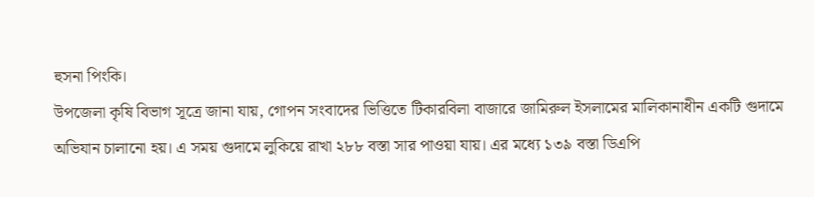হুসনা পিংকি।
উপজেলা কৃষি বিভাগ সূত্রে জানা যায়, গোপন সংবাদের ভিত্তিতে টিকারবিলা বাজারে জামিরুল ইসলামের মালিকানাধীন একটি গুদামে অভিযান চালানো হয়। এ সময় গুদামে লুকিয়ে রাখা ২৮৮ বস্তা সার পাওয়া যায়। এর মধ্যে ১৩৯ বস্তা ডিএপি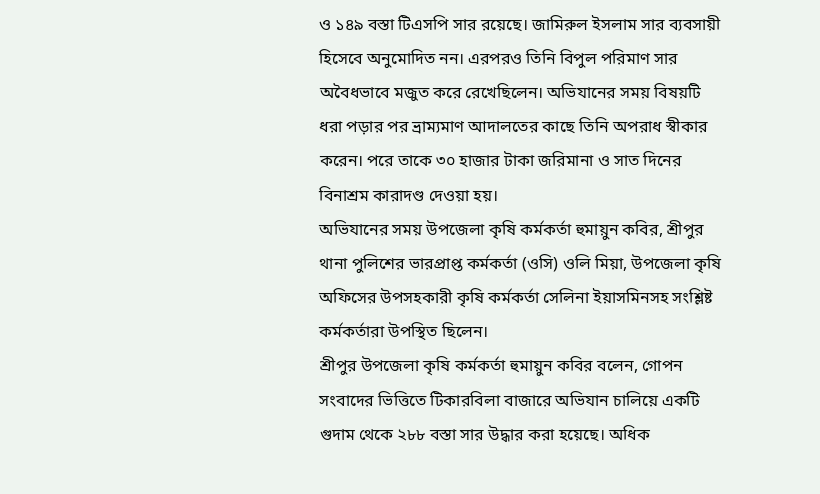ও ১৪৯ বস্তা টিএসপি সার রয়েছে। জামিরুল ইসলাম সার ব্যবসায়ী হিসেবে অনুমোদিত নন। এরপরও তিনি বিপুল পরিমাণ সার অবৈধভাবে মজুত করে রেখেছিলেন। অভিযানের সময় বিষয়টি ধরা পড়ার পর ভ্রাম্যমাণ আদালতের কাছে তিনি অপরাধ স্বীকার করেন। পরে তাকে ৩০ হাজার টাকা জরিমানা ও সাত দিনের বিনাশ্রম কারাদণ্ড দেওয়া হয়।
অভিযানের সময় উপজেলা কৃষি কর্মকর্তা হুমায়ুন কবির, শ্রীপুর থানা পুলিশের ভারপ্রাপ্ত কর্মকর্তা (ওসি) ওলি মিয়া, উপজেলা কৃষি অফিসের উপসহকারী কৃষি কর্মকর্তা সেলিনা ইয়াসমিনসহ সংশ্লিষ্ট কর্মকর্তারা উপস্থিত ছিলেন।
শ্রীপুর উপজেলা কৃষি কর্মকর্তা হুমায়ুন কবির বলেন, গোপন সংবাদের ভিত্তিতে টিকারবিলা বাজারে অভিযান চালিয়ে একটি গুদাম থেকে ২৮৮ বস্তা সার উদ্ধার করা হয়েছে। অধিক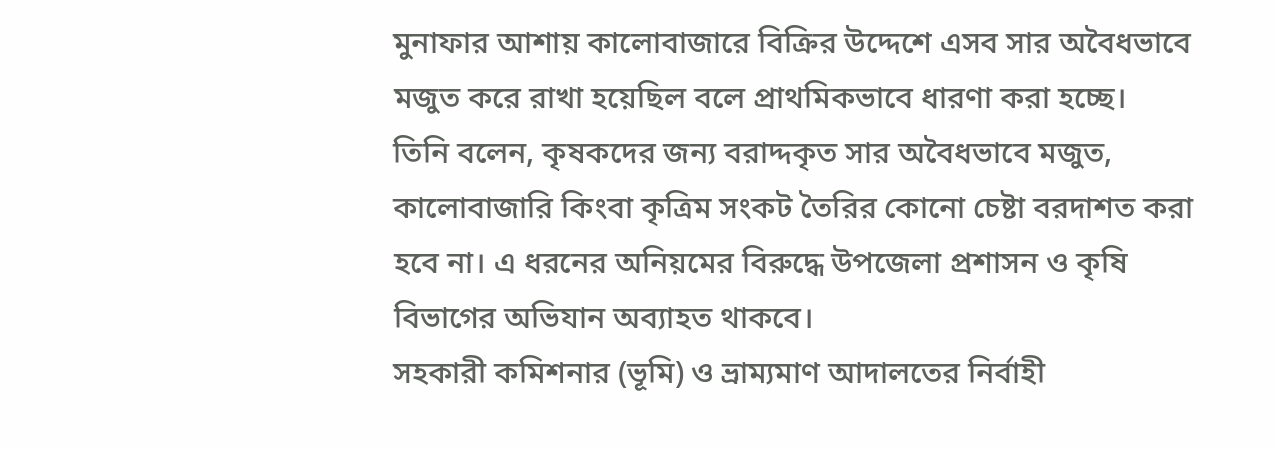মুনাফার আশায় কালোবাজারে বিক্রির উদ্দেশে এসব সার অবৈধভাবে মজুত করে রাখা হয়েছিল বলে প্রাথমিকভাবে ধারণা করা হচ্ছে।
তিনি বলেন, কৃষকদের জন্য বরাদ্দকৃত সার অবৈধভাবে মজুত, কালোবাজারি কিংবা কৃত্রিম সংকট তৈরির কোনো চেষ্টা বরদাশত করা হবে না। এ ধরনের অনিয়মের বিরুদ্ধে উপজেলা প্রশাসন ও কৃষি বিভাগের অভিযান অব্যাহত থাকবে।
সহকারী কমিশনার (ভূমি) ও ভ্রাম্যমাণ আদালতের নির্বাহী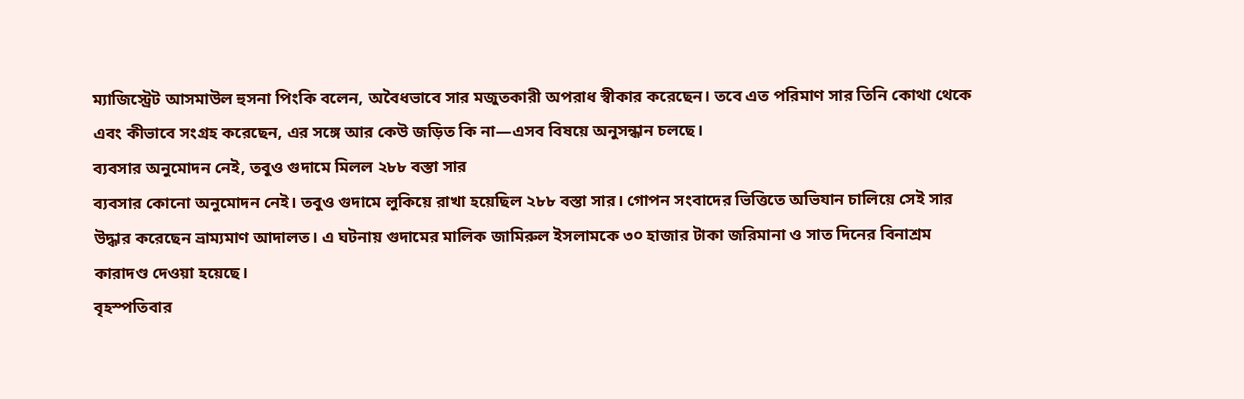ম্যাজিস্ট্রেট আসমাউল হুসনা পিংকি বলেন, অবৈধভাবে সার মজুতকারী অপরাধ স্বীকার করেছেন। তবে এত পরিমাণ সার তিনি কোথা থেকে এবং কীভাবে সংগ্রহ করেছেন, এর সঙ্গে আর কেউ জড়িত কি না—এসব বিষয়ে অনুসন্ধান চলছে।
ব্যবসার অনুমোদন নেই, তবুও গুদামে মিলল ২৮৮ বস্তা সার
ব্যবসার কোনো অনুমোদন নেই। তবুও গুদামে লুকিয়ে রাখা হয়েছিল ২৮৮ বস্তা সার। গোপন সংবাদের ভিত্তিতে অভিযান চালিয়ে সেই সার উদ্ধার করেছেন ভ্রাম্যমাণ আদালত। এ ঘটনায় গুদামের মালিক জামিরুল ইসলামকে ৩০ হাজার টাকা জরিমানা ও সাত দিনের বিনাশ্রম কারাদণ্ড দেওয়া হয়েছে।
বৃহস্পতিবার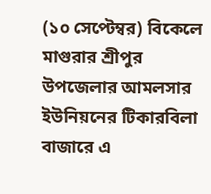(১০ সেপ্টেম্বর) বিকেলে মাগুরার শ্রীপুর উপজেলার আমলসার ইউনিয়নের টিকারবিলা বাজারে এ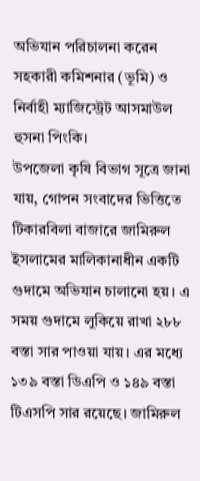অভিযান পরিচালনা করেন সহকারী কমিশনার (ভূমি) ও নির্বাহী ম্যাজিস্ট্রেট আসমাউল হুসনা পিংকি।
উপজেলা কৃষি বিভাগ সূত্রে জানা যায়, গোপন সংবাদের ভিত্তিতে টিকারবিলা বাজারে জামিরুল ইসলামের মালিকানাধীন একটি গুদামে অভিযান চালানো হয়। এ সময় গুদামে লুকিয়ে রাখা ২৮৮ বস্তা সার পাওয়া যায়। এর মধ্যে ১৩৯ বস্তা ডিএপি ও ১৪৯ বস্তা টিএসপি সার রয়েছে। জামিরুল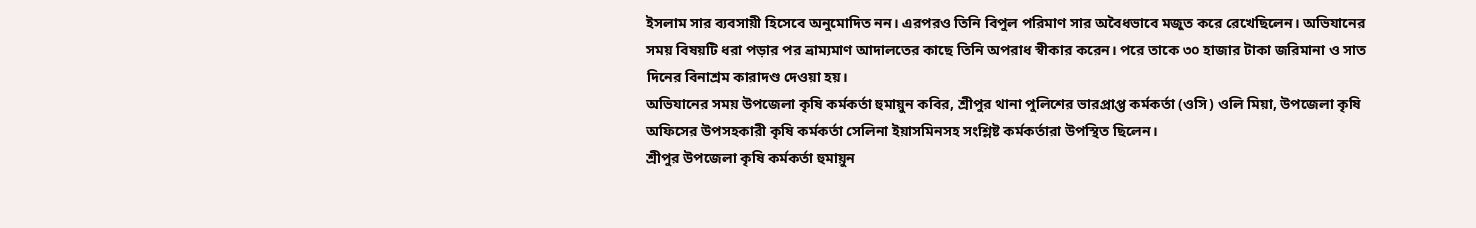ইসলাম সার ব্যবসায়ী হিসেবে অনুমোদিত নন। এরপরও তিনি বিপুল পরিমাণ সার অবৈধভাবে মজুত করে রেখেছিলেন। অভিযানের সময় বিষয়টি ধরা পড়ার পর ভ্রাম্যমাণ আদালতের কাছে তিনি অপরাধ স্বীকার করেন। পরে তাকে ৩০ হাজার টাকা জরিমানা ও সাত দিনের বিনাশ্রম কারাদণ্ড দেওয়া হয়।
অভিযানের সময় উপজেলা কৃষি কর্মকর্তা হুমায়ুন কবির, শ্রীপুর থানা পুলিশের ভারপ্রাপ্ত কর্মকর্তা (ওসি) ওলি মিয়া, উপজেলা কৃষি অফিসের উপসহকারী কৃষি কর্মকর্তা সেলিনা ইয়াসমিনসহ সংশ্লিষ্ট কর্মকর্তারা উপস্থিত ছিলেন।
শ্রীপুর উপজেলা কৃষি কর্মকর্তা হুমায়ুন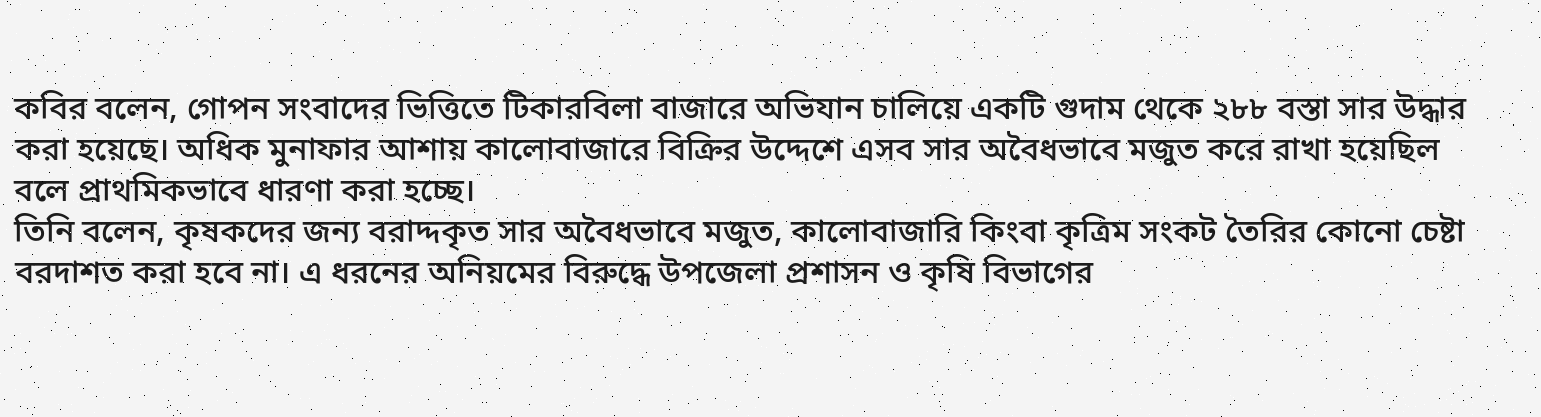কবির বলেন, গোপন সংবাদের ভিত্তিতে টিকারবিলা বাজারে অভিযান চালিয়ে একটি গুদাম থেকে ২৮৮ বস্তা সার উদ্ধার করা হয়েছে। অধিক মুনাফার আশায় কালোবাজারে বিক্রির উদ্দেশে এসব সার অবৈধভাবে মজুত করে রাখা হয়েছিল বলে প্রাথমিকভাবে ধারণা করা হচ্ছে।
তিনি বলেন, কৃষকদের জন্য বরাদ্দকৃত সার অবৈধভাবে মজুত, কালোবাজারি কিংবা কৃত্রিম সংকট তৈরির কোনো চেষ্টা বরদাশত করা হবে না। এ ধরনের অনিয়মের বিরুদ্ধে উপজেলা প্রশাসন ও কৃষি বিভাগের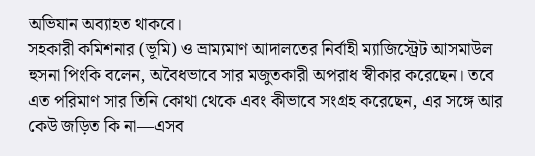অভিযান অব্যাহত থাকবে।
সহকারী কমিশনার (ভূমি) ও ভ্রাম্যমাণ আদালতের নির্বাহী ম্যাজিস্ট্রেট আসমাউল হুসনা পিংকি বলেন, অবৈধভাবে সার মজুতকারী অপরাধ স্বীকার করেছেন। তবে এত পরিমাণ সার তিনি কোথা থেকে এবং কীভাবে সংগ্রহ করেছেন, এর সঙ্গে আর কেউ জড়িত কি না—এসব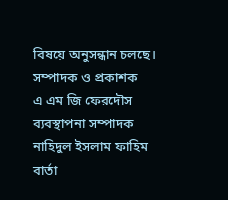বিষয়ে অনুসন্ধান চলছে।
সম্পাদক ও প্রকাশক
এ এম জি ফেরদৌস
ব্যবস্থাপনা সম্পাদক
নাহিদুল ইসলাম ফাহিম
বার্তা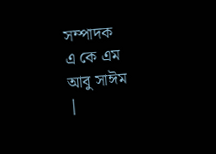সম্পাদক
এ কে এম আবু সাঈম
|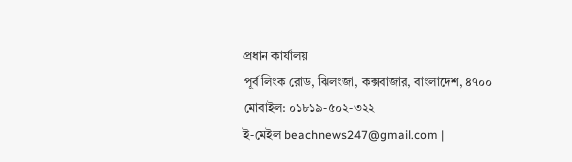প্রধান কার্যালয়
পূর্ব লিংক রোড, ঝিলংজা, কক্সবাজার, বাংলাদেশ, ৪৭০০
মোবাইল: ০১৮১৯-৫০২-৩২২
ই-মেইল beachnews247@gmail.com |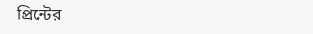প্রিন্টের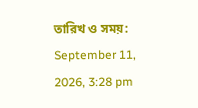তারিখ ও সময়: September 11, 2026, 3:28 pm